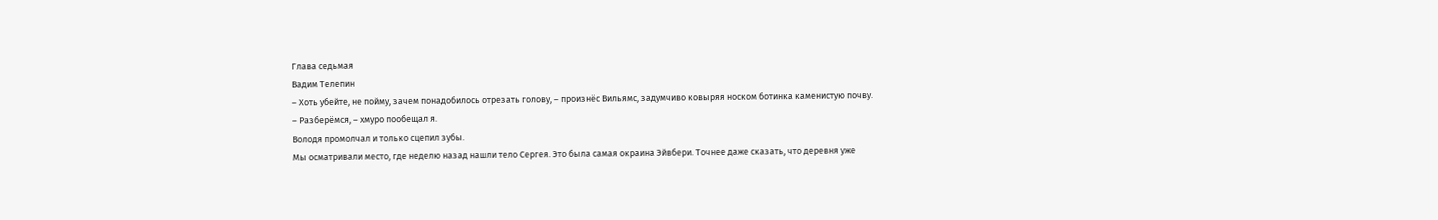Глава седьмая
Вадим Телепин
– Хоть убейте, не пойму, зачем понадобилось отрезать голову, – произнёс Вильямс, задумчиво ковыряя носком ботинка каменистую почву.
– Разберёмся, – хмуро пообещал я.
Володя промолчал и только сцепил зубы.
Мы осматривали место, где неделю назад нашли тело Сергея. Это была самая окраина Эйвбери. Точнее даже сказать, что деревня уже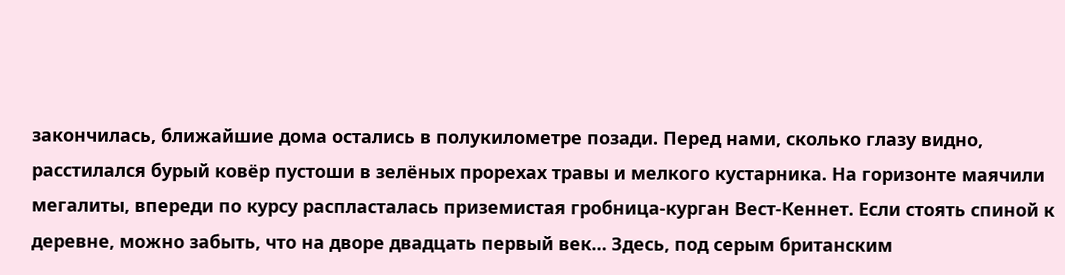закончилась, ближайшие дома остались в полукилометре позади. Перед нами, сколько глазу видно, расстилался бурый ковёр пустоши в зелёных прорехах травы и мелкого кустарника. На горизонте маячили мегалиты, впереди по курсу распласталась приземистая гробница-курган Вест-Кеннет. Если стоять спиной к деревне, можно забыть, что на дворе двадцать первый век… Здесь, под серым британским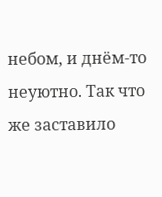небом, и днём-то неуютно. Так что же заставило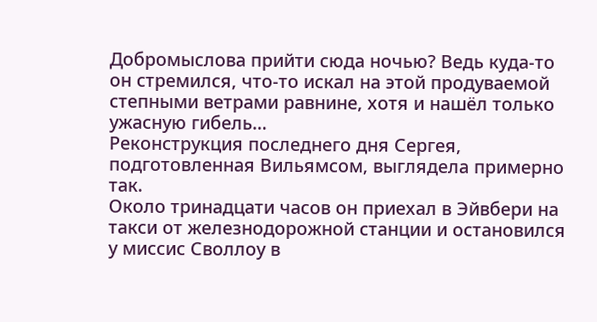Добромыслова прийти сюда ночью? Ведь куда-то он стремился, что-то искал на этой продуваемой степными ветрами равнине, хотя и нашёл только ужасную гибель…
Реконструкция последнего дня Сергея, подготовленная Вильямсом, выглядела примерно так.
Около тринадцати часов он приехал в Эйвбери на такси от железнодорожной станции и остановился у миссис Своллоу в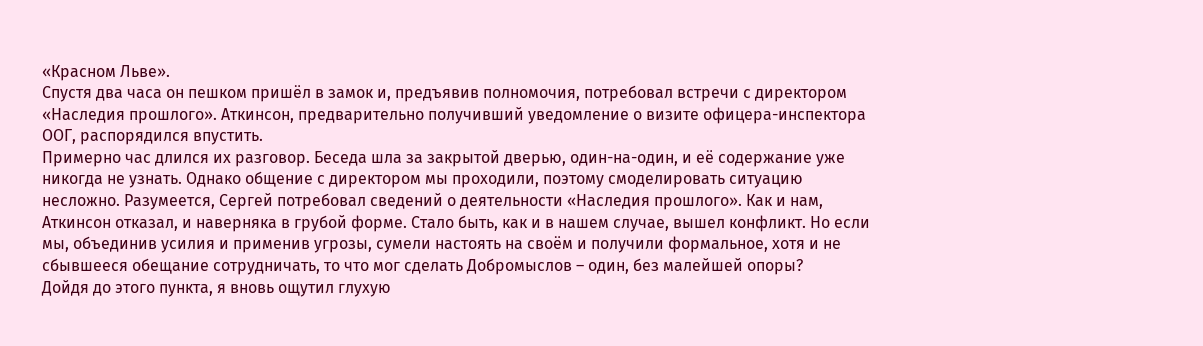«Красном Льве».
Спустя два часа он пешком пришёл в замок и, предъявив полномочия, потребовал встречи с директором «Наследия прошлого». Аткинсон, предварительно получивший уведомление о визите офицера-инспектора ООГ, распорядился впустить.
Примерно час длился их разговор. Беседа шла за закрытой дверью, один-на-один, и её содержание уже никогда не узнать. Однако общение с директором мы проходили, поэтому смоделировать ситуацию несложно. Разумеется, Сергей потребовал сведений о деятельности «Наследия прошлого». Как и нам, Аткинсон отказал, и наверняка в грубой форме. Стало быть, как и в нашем случае, вышел конфликт. Но если мы, объединив усилия и применив угрозы, сумели настоять на своём и получили формальное, хотя и не сбывшееся обещание сотрудничать, то что мог сделать Добромыслов – один, без малейшей опоры?
Дойдя до этого пункта, я вновь ощутил глухую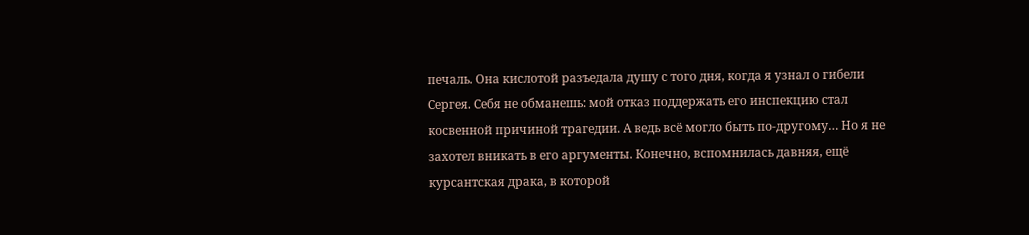печаль. Она кислотой разъедала душу с того дня, когда я узнал о гибели Сергея. Себя не обманешь: мой отказ поддержать его инспекцию стал косвенной причиной трагедии. А ведь всё могло быть по-другому… Но я не захотел вникать в его аргументы. Конечно, вспомнилась давняя, ещё курсантская драка, в которой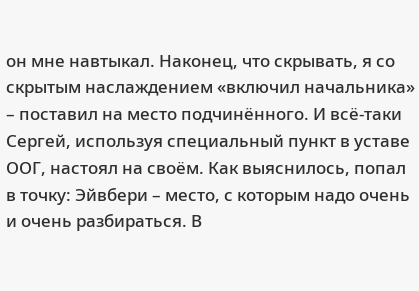он мне навтыкал. Наконец, что скрывать, я со скрытым наслаждением «включил начальника» – поставил на место подчинённого. И всё-таки Сергей, используя специальный пункт в уставе ООГ, настоял на своём. Как выяснилось, попал в точку: Эйвбери – место, с которым надо очень и очень разбираться. В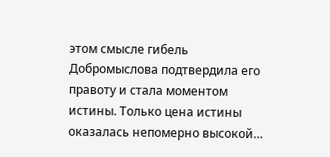этом смысле гибель Добромыслова подтвердила его правоту и стала моментом истины. Только цена истины оказалась непомерно высокой…